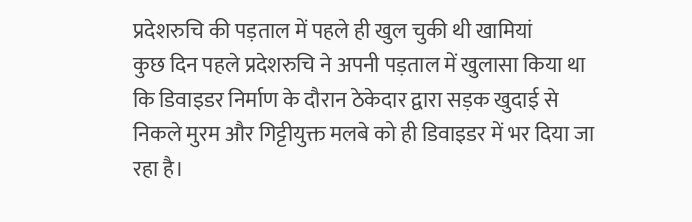प्रदेशरुचि की पड़ताल में पहले ही खुल चुकी थी खामियां
कुछ दिन पहले प्रदेशरुचि ने अपनी पड़ताल में खुलासा किया था कि डिवाइडर निर्माण के दौरान ठेकेदार द्वारा सड़क खुदाई से निकले मुरम और गिट्टीयुक्त मलबे को ही डिवाइडर में भर दिया जा रहा है।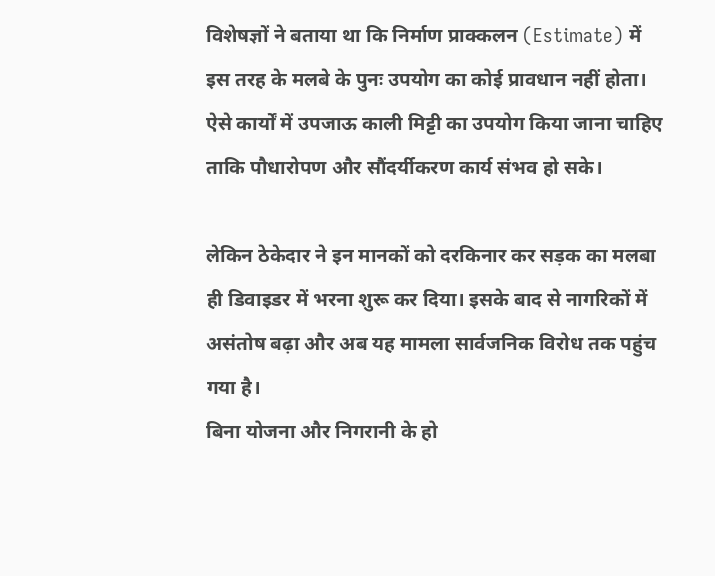विशेषज्ञों ने बताया था कि निर्माण प्राक्कलन (Estimate) में इस तरह के मलबे के पुनः उपयोग का कोई प्रावधान नहीं होता। ऐसे कार्यों में उपजाऊ काली मिट्टी का उपयोग किया जाना चाहिए ताकि पौधारोपण और सौंदर्यीकरण कार्य संभव हो सके।

लेकिन ठेकेदार ने इन मानकों को दरकिनार कर सड़क का मलबा ही डिवाइडर में भरना शुरू कर दिया। इसके बाद से नागरिकों में असंतोष बढ़ा और अब यह मामला सार्वजनिक विरोध तक पहुंच गया है।
बिना योजना और निगरानी के हो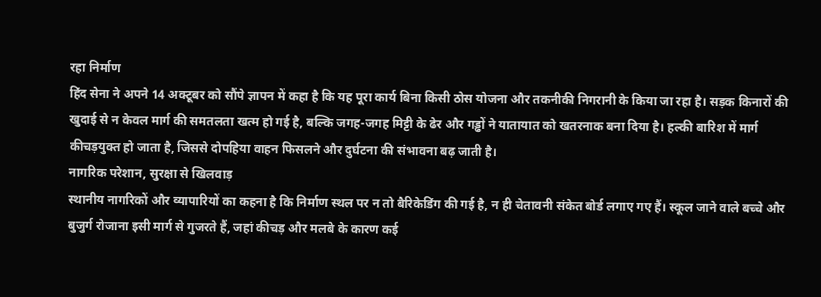रहा निर्माण
हिंद सेना ने अपने 14 अक्टूबर को सौंपे ज्ञापन में कहा है कि यह पूरा कार्य बिना किसी ठोस योजना और तकनीकी निगरानी के किया जा रहा है। सड़क किनारों की खुदाई से न केवल मार्ग की समतलता खत्म हो गई है, बल्कि जगह-जगह मिट्टी के ढेर और गड्ढों ने यातायात को खतरनाक बना दिया है। हल्की बारिश में मार्ग कीचड़युक्त हो जाता है, जिससे दोपहिया वाहन फिसलने और दुर्घटना की संभावना बढ़ जाती है।
नागरिक परेशान, सुरक्षा से खिलवाड़
स्थानीय नागरिकों और व्यापारियों का कहना है कि निर्माण स्थल पर न तो बैरिकेडिंग की गई है, न ही चेतावनी संकेत बोर्ड लगाए गए हैं। स्कूल जाने वाले बच्चे और बुजुर्ग रोजाना इसी मार्ग से गुजरते हैं, जहां कीचड़ और मलबे के कारण कई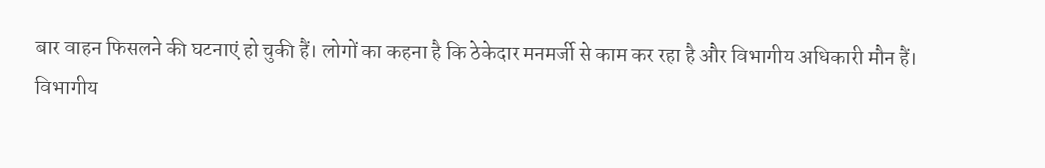बार वाहन फिसलने की घटनाएं हो चुकी हैं। लोगों का कहना है कि ठेकेदार मनमर्जी से काम कर रहा है और विभागीय अधिकारी मौन हैं।
विभागीय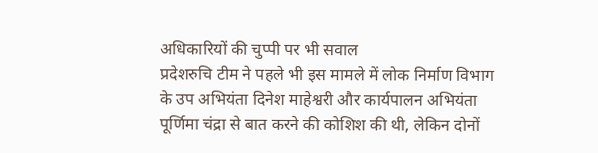अधिकारियों की चुप्पी पर भी सवाल
प्रदेशरुचि टीम ने पहले भी इस मामले में लोक निर्माण विभाग के उप अभियंता दिनेश माहेश्वरी और कार्यपालन अभियंता पूर्णिमा चंद्रा से बात करने की कोशिश की थी, लेकिन दोनों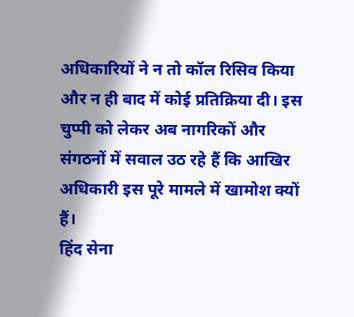अधिकारियों ने न तो कॉल रिसिव किया और न ही बाद में कोई प्रतिक्रिया दी। इस चुप्पी को लेकर अब नागरिकों और संगठनों में सवाल उठ रहे हैं कि आखिर अधिकारी इस पूरे मामले में खामोश क्यों हैं।
हिंद सेना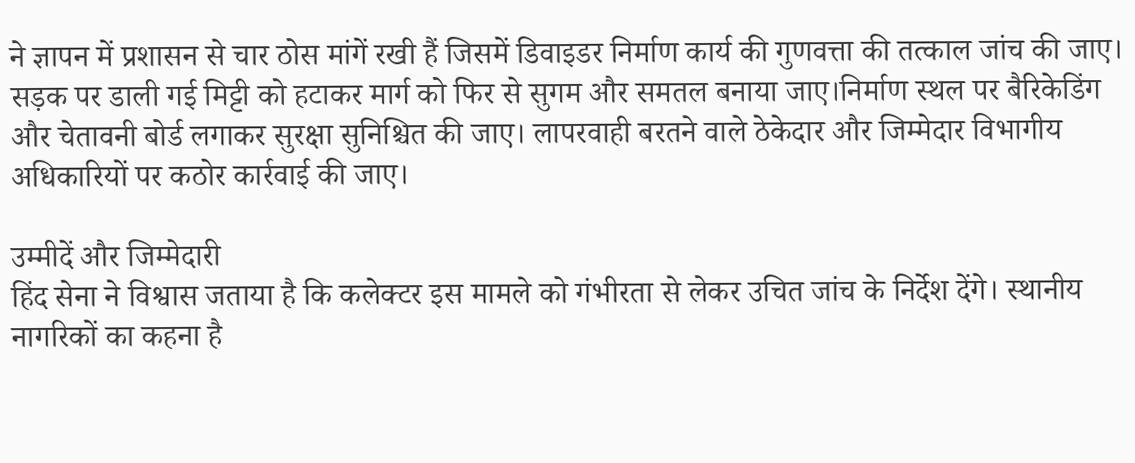ने ज्ञापन में प्रशासन से चार ठोस मांगें रखी हैं जिसमें डिवाइडर निर्माण कार्य की गुणवत्ता की तत्काल जांच की जाए। सड़क पर डाली गई मिट्टी को हटाकर मार्ग को फिर से सुगम और समतल बनाया जाए।निर्माण स्थल पर बैरिकेडिंग और चेतावनी बोर्ड लगाकर सुरक्षा सुनिश्चित की जाए। लापरवाही बरतने वाले ठेकेदार और जिम्मेदार विभागीय अधिकारियों पर कठोर कार्रवाई की जाए।

उम्मीदें और जिम्मेदारी
हिंद सेना ने विश्वास जताया है कि कलेक्टर इस मामले को गंभीरता से लेकर उचित जांच के निर्देश देंगे। स्थानीय नागरिकों का कहना है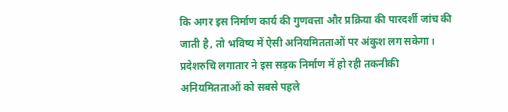कि अगर इस निर्माण कार्य की गुणवत्ता और प्रक्रिया की पारदर्शी जांच की जाती है, तो भविष्य में ऐसी अनियमितताओं पर अंकुश लग सकेगा।
प्रदेशरुचि लगातार ने इस सड़क निर्माण में हो रही तकनीकी अनियमितताओं को सबसे पहले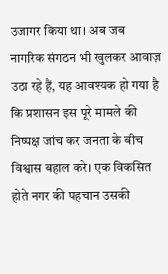उजागर किया था। अब जब नागरिक संगठन भी खुलकर आवाज़ उठा रहे हैं, यह आवश्यक हो गया है कि प्रशासन इस पूरे मामले की निष्पक्ष जांच कर जनता के बीच विश्वास बहाल करे। एक विकसित होते नगर की पहचान उसकी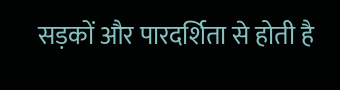सड़कों और पारदर्शिता से होती है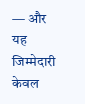— और यह जिम्मेदारी केवल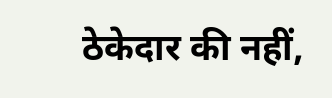ठेकेदार की नहीं,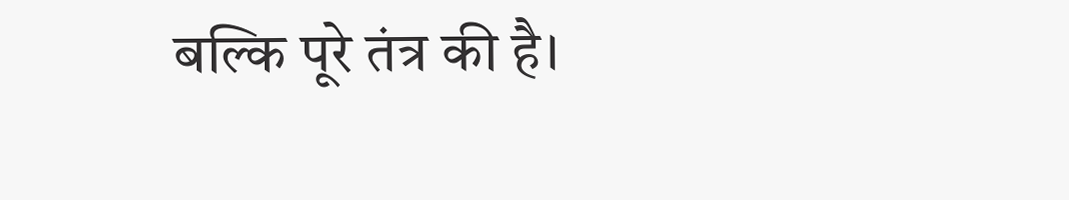बल्कि पूरे तंत्र की है।